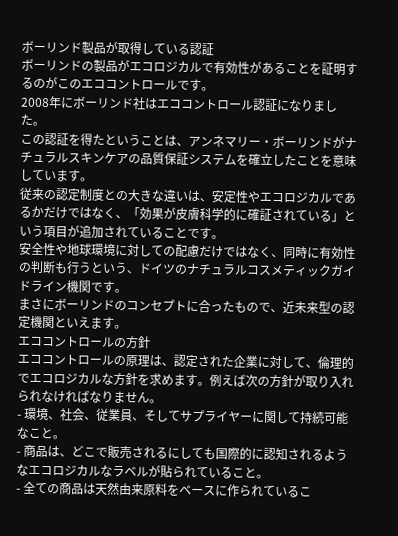ボーリンド製品が取得している認証
ボーリンドの製品がエコロジカルで有効性があることを証明するのがこのエココントロールです。
2008年にボーリンド社はエココントロール認証になりました。
この認証を得たということは、アンネマリー・ボーリンドがナチュラルスキンケアの品質保証システムを確立したことを意味しています。
従来の認定制度との大きな違いは、安定性やエコロジカルであるかだけではなく、「効果が皮膚科学的に確証されている」という項目が追加されていることです。
安全性や地球環境に対しての配慮だけではなく、同時に有効性の判断も行うという、ドイツのナチュラルコスメティックガイドライン機関です。
まさにボーリンドのコンセプトに合ったもので、近未来型の認定機関といえます。
エココントロールの方針
エココントロールの原理は、認定された企業に対して、倫理的でエコロジカルな方針を求めます。例えば次の方針が取り入れられなければなりません。
- 環境、社会、従業員、そしてサプライヤーに関して持続可能なこと。
- 商品は、どこで販売されるにしても国際的に認知されるようなエコロジカルなラベルが貼られていること。
- 全ての商品は天然由来原料をベースに作られているこ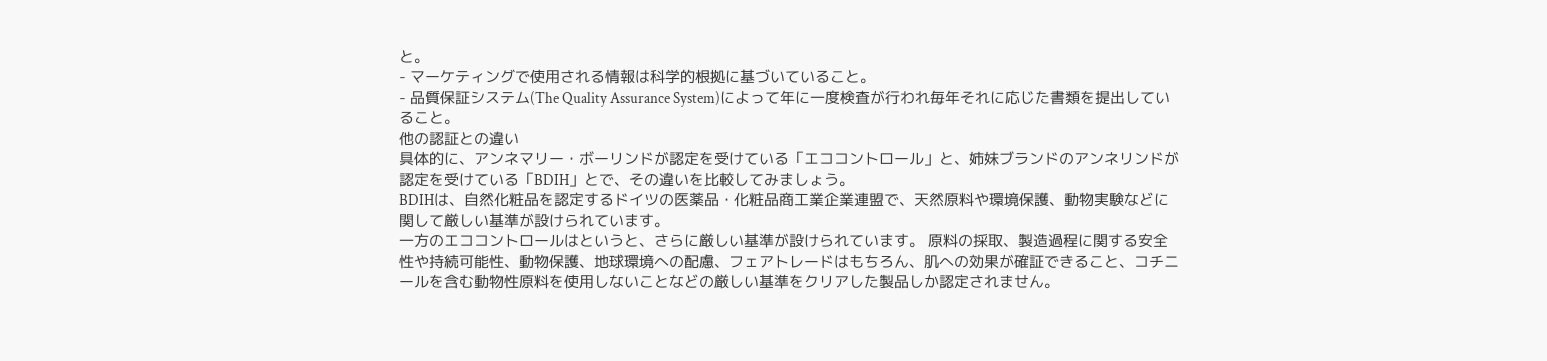と。
- マーケティングで使用される情報は科学的根拠に基づいていること。
- 品質保証システム(The Quality Assurance System)によって年に一度検査が行われ毎年それに応じた書類を提出していること。
他の認証との違い
具体的に、アンネマリー・ボーリンドが認定を受けている「エココントロール」と、姉妹ブランドのアンネリンドが認定を受けている「BDIH」とで、その違いを比較してみましょう。
BDIHは、自然化粧品を認定するドイツの医薬品・化粧品商工業企業連盟で、天然原料や環境保護、動物実験などに関して厳しい基準が設けられています。
一方のエココントロールはというと、さらに厳しい基準が設けられています。 原料の採取、製造過程に関する安全性や持続可能性、動物保護、地球環境への配慮、フェアトレードはもちろん、肌への効果が確証できること、コチニールを含む動物性原料を使用しないことなどの厳しい基準をクリアした製品しか認定されません。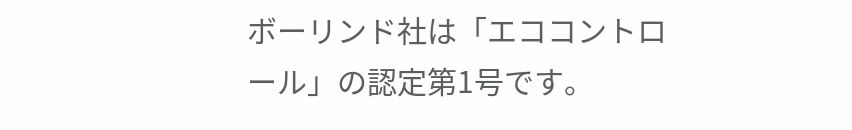ボーリンド社は「エココントロール」の認定第1号です。